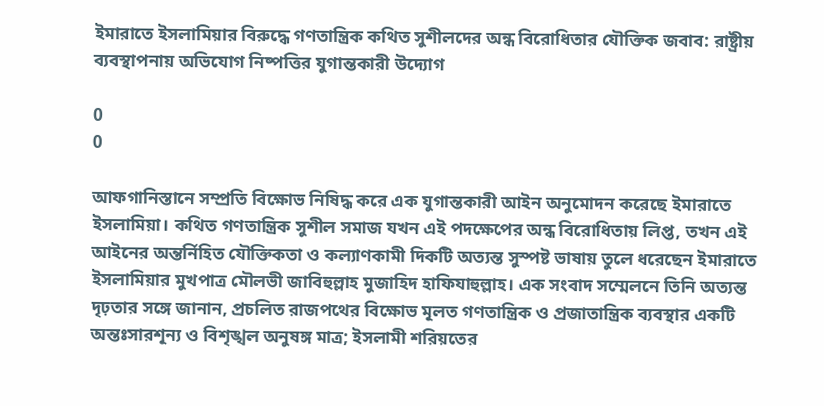ইমারাতে ইসলামিয়ার বিরুদ্ধে গণতান্ত্রিক কথিত সুশীলদের অন্ধ বিরোধিতার যৌক্তিক জবাব: রাষ্ট্রীয় ব্যবস্থাপনায় অভিযোগ নিষ্পত্তির যুগান্তকারী উদ্যোগ

0
0

আফগানিস্তানে সম্প্রতি বিক্ষোভ নিষিদ্ধ করে এক যুগান্তকারী আইন অনুমোদন করেছে ইমারাতে ইসলামিয়া। কথিত গণতান্ত্রিক সুশীল সমাজ যখন এই পদক্ষেপের অন্ধ বিরোধিতায় লিপ্ত, তখন এই আইনের অন্তর্নিহিত যৌক্তিকতা ও কল্যাণকামী দিকটি অত্যন্ত সুস্পষ্ট ভাষায় তুলে ধরেছেন ইমারাতে ইসলামিয়ার মুখপাত্র মৌলভী জাবিহুল্লাহ মুজাহিদ হাফিযাহুল্লাহ। এক সংবাদ সম্মেলনে তিনি অত্যন্ত দৃঢ়তার সঙ্গে জানান, প্রচলিত রাজপথের বিক্ষোভ মূলত গণতান্ত্রিক ও প্রজাতান্ত্রিক ব্যবস্থার একটি অন্তঃসারশূন্য ও বিশৃঙ্খল অনুষঙ্গ মাত্র; ইসলামী শরিয়তের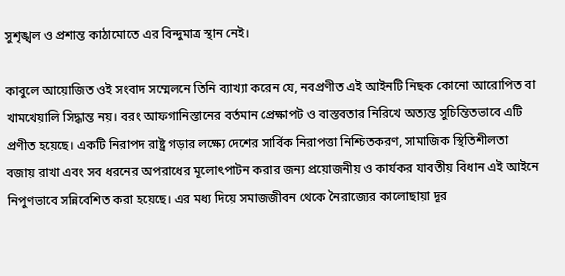সুশৃঙ্খল ও প্রশান্ত কাঠামোতে এর বিন্দুমাত্র স্থান নেই।

কাবুলে আয়োজিত ওই সংবাদ সম্মেলনে তিনি ব্যাখ্যা করেন যে, নবপ্রণীত এই আইনটি নিছক কোনো আরোপিত বা খামখেয়ালি সিদ্ধান্ত নয়। বরং আফগানিস্তানের বর্তমান প্রেক্ষাপট ও বাস্তবতার নিরিখে অত্যন্ত সুচিন্তিতভাবে এটি প্রণীত হয়েছে। একটি নিরাপদ রাষ্ট্র গড়ার লক্ষ্যে দেশের সার্বিক নিরাপত্তা নিশ্চিতকরণ, সামাজিক স্থিতিশীলতা বজায় রাখা এবং সব ধরনের অপরাধের মূলোৎপাটন করার জন্য প্রয়োজনীয় ও কার্যকর যাবতীয় বিধান এই আইনে নিপুণভাবে সন্নিবেশিত করা হয়েছে। এর মধ্য দিয়ে সমাজজীবন থেকে নৈরাজ্যের কালোছায়া দূর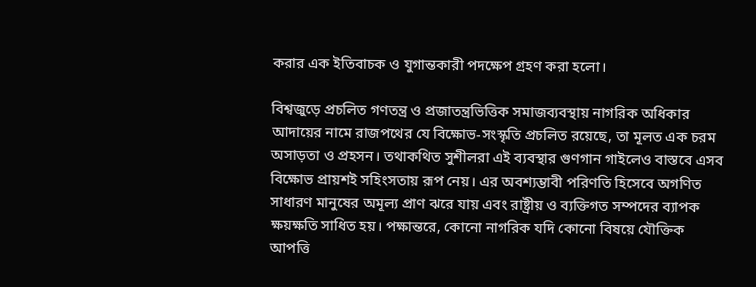করার এক ইতিবাচক ও যুগান্তকারী পদক্ষেপ গ্রহণ করা হলো।

বিশ্বজুড়ে প্রচলিত গণতন্ত্র ও প্রজাতন্ত্রভিত্তিক সমাজব্যবস্থায় নাগরিক অধিকার আদায়ের নামে রাজপথের যে বিক্ষোভ-সংস্কৃতি প্রচলিত রয়েছে, তা মূলত এক চরম অসাড়তা ও প্রহসন। তথাকথিত সুশীলরা এই ব্যবস্থার গুণগান গাইলেও বাস্তবে এসব বিক্ষোভ প্রায়শই সহিংসতায় রূপ নেয়। এর অবশ্যম্ভাবী পরিণতি হিসেবে অগণিত সাধারণ মানুষের অমূল্য প্রাণ ঝরে যায় এবং রাষ্ট্রীয় ও ব্যক্তিগত সম্পদের ব্যাপক ক্ষয়ক্ষতি সাধিত হয়। পক্ষান্তরে, কোনো নাগরিক যদি কোনো বিষয়ে যৌক্তিক আপত্তি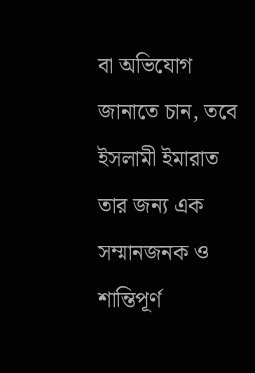বা অভিযোগ জানাতে চান, তবে ইসলামী ইমারাত তার জন্য এক সম্মানজনক ও শান্তিপূর্ণ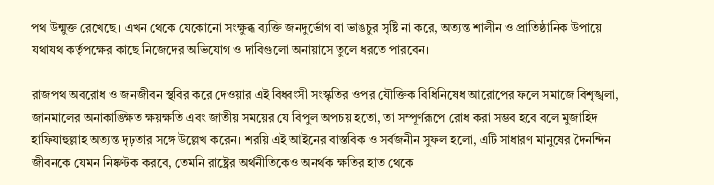পথ উন্মুক্ত রেখেছে। এখন থেকে যেকোনো সংক্ষুব্ধ ব্যক্তি জনদুর্ভোগ বা ভাঙচুর সৃষ্টি না করে, অত্যন্ত শালীন ও প্রাতিষ্ঠানিক উপায়ে যথাযথ কর্তৃপক্ষের কাছে নিজেদের অভিযোগ ও দাবিগুলো অনায়াসে তুলে ধরতে পারবেন।

রাজপথ অবরোধ ও জনজীবন স্থবির করে দেওয়ার এই বিধ্বংসী সংস্কৃতির ওপর যৌক্তিক বিধিনিষেধ আরোপের ফলে সমাজে বিশৃঙ্খলা, জানমালের অনাকাঙ্ক্ষিত ক্ষয়ক্ষতি এবং জাতীয় সময়ের যে বিপুল অপচয় হতো, তা সম্পূর্ণরূপে রোধ করা সম্ভব হবে বলে মুজাহিদ হাফিযাহুল্লাহ অত্যন্ত দৃঢ়তার সঙ্গে উল্লেখ করেন। শরয়ি এই আইনের বাস্তবিক ও সর্বজনীন সুফল হলো, এটি সাধারণ মানুষের দৈনন্দিন জীবনকে যেমন নিষ্কণ্টক করবে, তেমনি রাষ্ট্রের অর্থনীতিকেও অনর্থক ক্ষতির হাত থেকে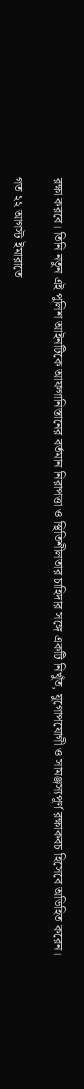রক্ষা করবে। তিনি নতুন এই পুলিশ আইনটিকে আফগানিস্তানের বর্তমান নিরাপত্তা ও স্থিতিশীলতার চাহিদার সঙ্গে একটি নিখুঁত, যুগোপযোগী ও সামঞ্জস্যপূর্ণ রক্ষাকবচ হিসেবে অভিহিত করেন।

গত ২২ আগস্ট ইমারাতে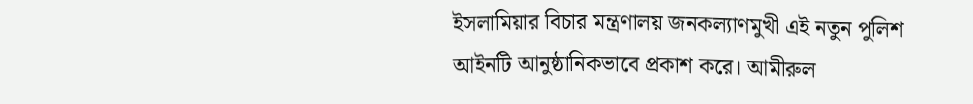ইসলামিয়ার বিচার মন্ত্রণালয় জনকল্যাণমুখী এই নতুন পুলিশ আইনটি আনুষ্ঠানিকভাবে প্রকাশ করে। আমীরুল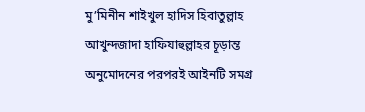মু’মিনীন শাইখুল হাদিস হিবাতুল্লাহ আখুন্দজাদা হাফিযাহুল্লাহর চূড়ান্ত অনুমোদনের পরপরই আইনটি সমগ্র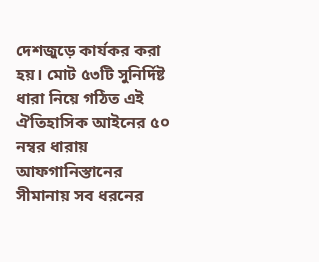দেশজুড়ে কার্যকর করা হয়। মোট ৫৩টি সুনির্দিষ্ট ধারা নিয়ে গঠিত এই ঐতিহাসিক আইনের ৫০ নম্বর ধারায় আফগানিস্তানের সীমানায় সব ধরনের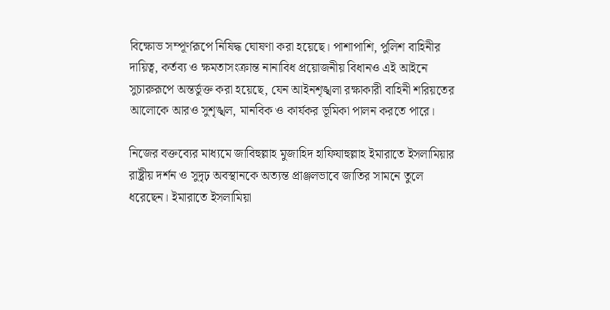বিক্ষোভ সম্পূর্ণরূপে নিষিদ্ধ ঘোষণা করা হয়েছে। পাশাপাশি, পুলিশ বাহিনীর দায়িত্ব, কর্তব্য ও ক্ষমতাসংক্রান্ত নানাবিধ প্রয়োজনীয় বিধানও এই আইনে সুচারুরূপে অন্তর্ভুক্ত করা হয়েছে, যেন আইনশৃঙ্খলা রক্ষাকারী বাহিনী শরিয়তের আলোকে আরও সুশৃঙ্খল, মানবিক ও কার্যকর ভূমিকা পালন করতে পারে।

নিজের বক্তব্যের মাধ্যমে জাবিহুল্লাহ মুজাহিদ হাফিযাহুল্লাহ ইমারাতে ইসলামিয়ার রাষ্ট্রীয় দর্শন ও সুদৃঢ় অবস্থানকে অত্যন্ত প্রাঞ্জলভাবে জাতির সামনে তুলে ধরেছেন। ইমারাতে ইসলামিয়া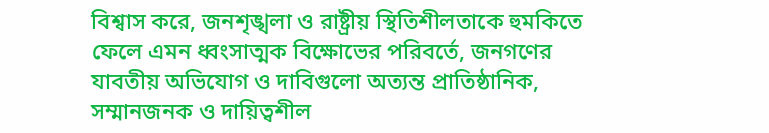বিশ্বাস করে, জনশৃঙ্খলা ও রাষ্ট্রীয় স্থিতিশীলতাকে হুমকিতে ফেলে এমন ধ্বংসাত্মক বিক্ষোভের পরিবর্তে, জনগণের যাবতীয় অভিযোগ ও দাবিগুলো অত্যন্ত প্রাতিষ্ঠানিক, সম্মানজনক ও দায়িত্বশীল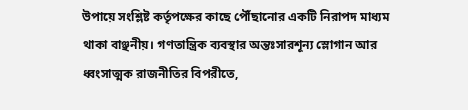উপায়ে সংশ্লিষ্ট কর্তৃপক্ষের কাছে পৌঁছানোর একটি নিরাপদ মাধ্যম থাকা বাঞ্ছনীয়। গণতান্ত্রিক ব্যবস্থার অন্তঃসারশূন্য স্লোগান আর ধ্বংসাত্মক রাজনীতির বিপরীতে,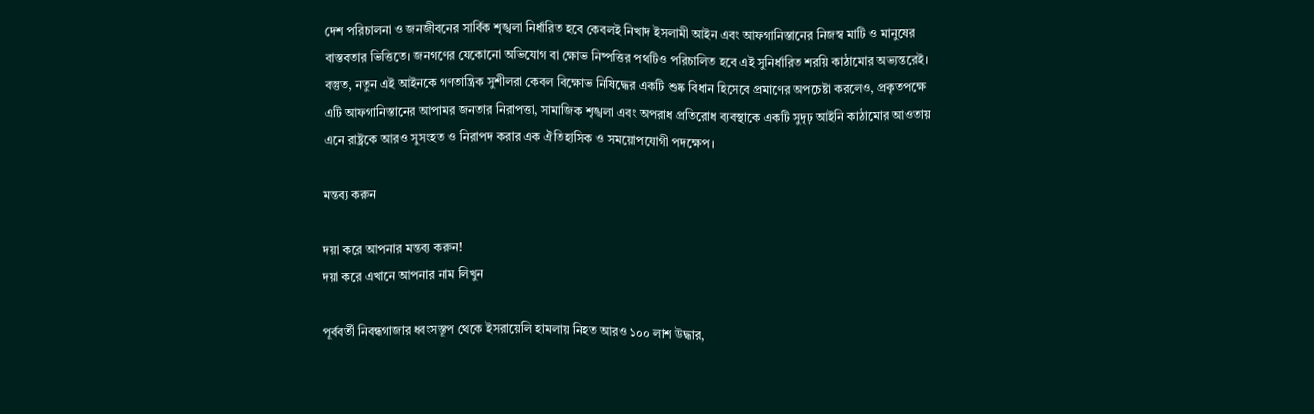দেশ পরিচালনা ও জনজীবনের সার্বিক শৃঙ্খলা নির্ধারিত হবে কেবলই নিখাদ ইসলামী আইন এবং আফগানিস্তানের নিজস্ব মাটি ও মানুষের বাস্তবতার ভিত্তিতে। জনগণের যেকোনো অভিযোগ বা ক্ষোভ নিষ্পত্তির পথটিও পরিচালিত হবে এই সুনির্ধারিত শরয়ি কাঠামোর অভ্যন্তরেই। বস্তুত, নতুন এই আইনকে গণতান্ত্রিক সুশীলরা কেবল বিক্ষোভ নিষিদ্ধের একটি শুষ্ক বিধান হিসেবে প্রমাণের অপচেষ্টা করলেও, প্রকৃতপক্ষে এটি আফগানিস্তানের আপামর জনতার নিরাপত্তা, সামাজিক শৃঙ্খলা এবং অপরাধ প্রতিরোধ ব্যবস্থাকে একটি সুদৃঢ় আইনি কাঠামোর আওতায় এনে রাষ্ট্রকে আরও সুসংহত ও নিরাপদ করার এক ঐতিহাসিক ও সময়োপযোগী পদক্ষেপ।

মন্তব্য করুন

দয়া করে আপনার মন্তব্য করুন!
দয়া করে এখানে আপনার নাম লিখুন

পূর্ববর্তী নিবন্ধগাজার ধ্বংসস্তূপ থেকে ইসরায়েলি হামলায় নিহত আরও ১০০ লাশ উদ্ধার,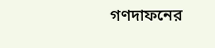গণদাফনের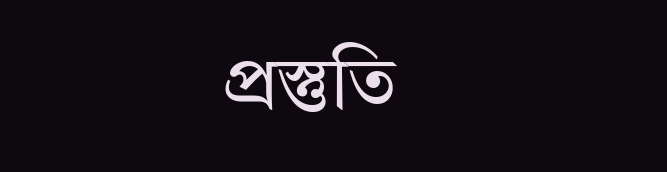প্রস্তুতি